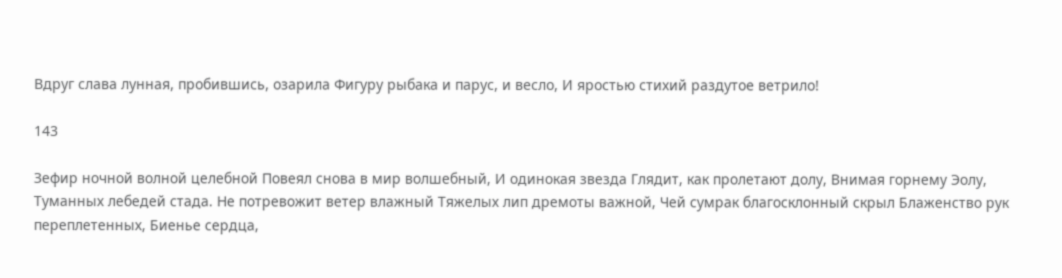Вдруг слава лунная, пробившись, озарила Фигуру рыбака и парус, и весло, И яростью стихий раздутое ветрило!

143

Зефир ночной волной целебной Повеял снова в мир волшебный, И одинокая звезда Глядит, как пролетают долу, Внимая горнему Эолу, Туманных лебедей стада. Не потревожит ветер влажный Тяжелых лип дремоты важной, Чей сумрак благосклонный скрыл Блаженство рук переплетенных, Биенье сердца,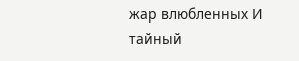жар влюбленных И тайный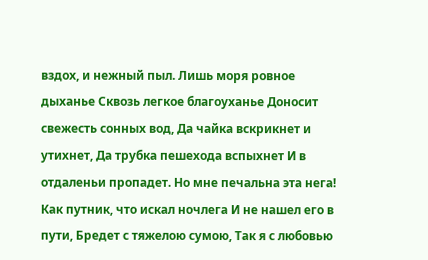вздох, и нежный пыл. Лишь моря ровное дыханье Сквозь легкое благоуханье Доносит свежесть сонных вод, Да чайка вскрикнет и утихнет, Да трубка пешехода вспыхнет И в отдаленьи пропадет. Но мне печальна эта нега! Как путник, что искал ночлега И не нашел его в пути, Бредет с тяжелою сумою, Так я с любовью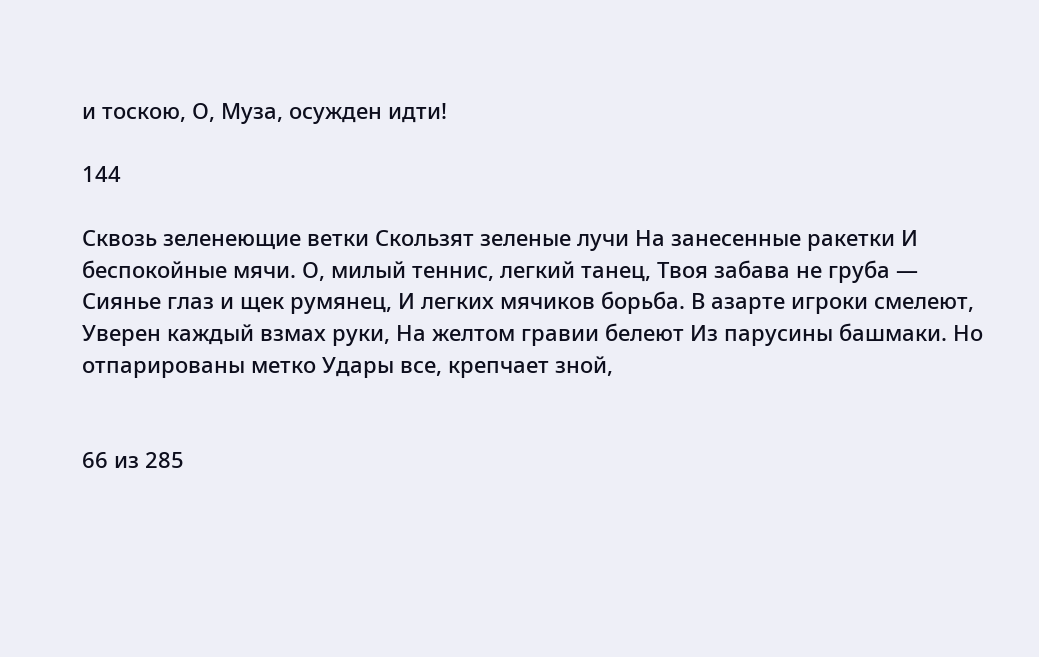и тоскою, О, Муза, осужден идти!

144

Сквозь зеленеющие ветки Скользят зеленые лучи На занесенные ракетки И беспокойные мячи. О, милый теннис, легкий танец, Твоя забава не груба — Сиянье глаз и щек румянец, И легких мячиков борьба. В азарте игроки смелеют, Уверен каждый взмах руки, На желтом гравии белеют Из парусины башмаки. Но отпарированы метко Удары все, крепчает зной,


66 из 285